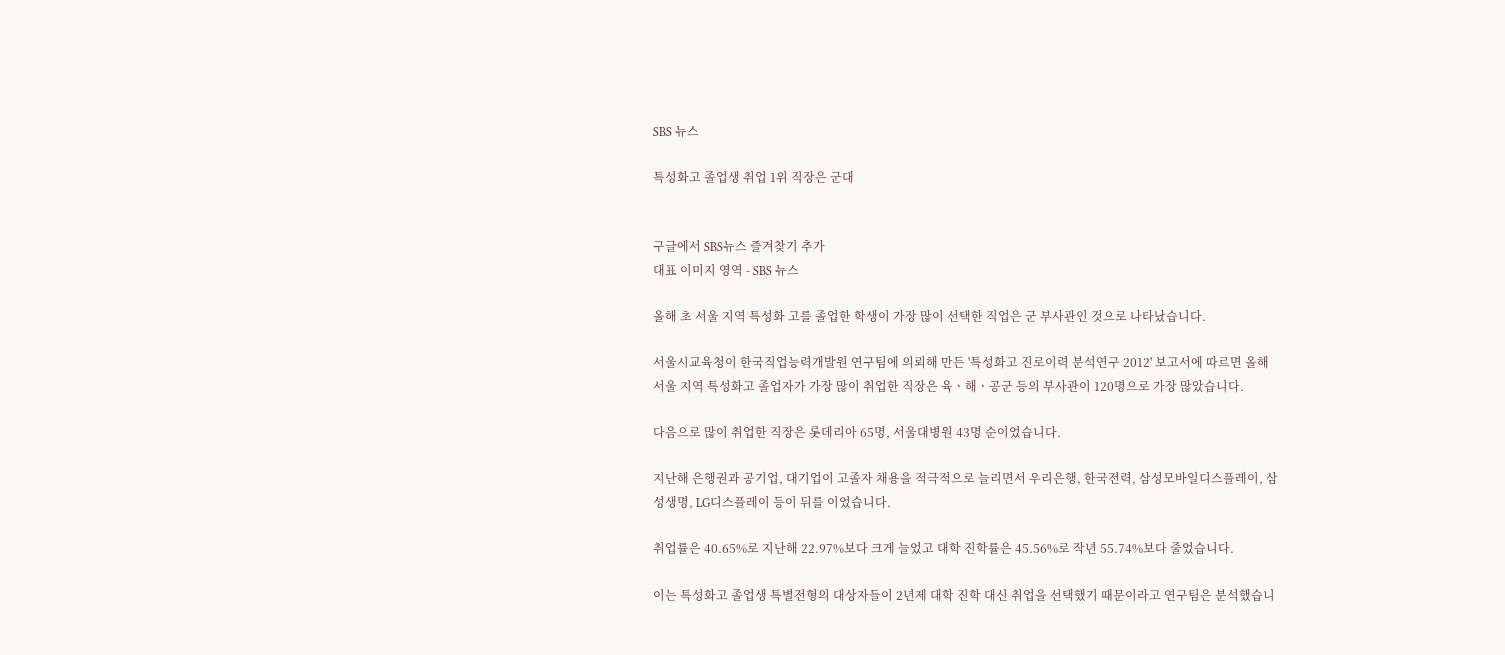SBS 뉴스

특성화고 졸업생 취업 1위 직장은 군대


구글에서 SBS뉴스 즐겨찾기 추가
대표 이미지 영역 - SBS 뉴스

올해 초 서울 지역 특성화 고를 졸업한 학생이 가장 많이 선택한 직업은 군 부사관인 것으로 나타났습니다.

서울시교육청이 한국직업능력개발원 연구팀에 의뢰해 만든 '특성화고 진로이력 분석연구 2012' 보고서에 따르면 올해 서울 지역 특성화고 졸업자가 가장 많이 취업한 직장은 육ㆍ해ㆍ공군 등의 부사관이 120명으로 가장 많았습니다.

다음으로 많이 취업한 직장은 롯데리아 65명, 서울대병원 43명 순이었습니다.

지난해 은행권과 공기업, 대기업이 고졸자 채용을 적극적으로 늘리면서 우리은행, 한국전력, 삼성모바일디스플레이, 삼성생명, LG디스플레이 등이 뒤를 이었습니다.

취업률은 40.65%로 지난해 22.97%보다 크게 늘었고 대학 진학률은 45.56%로 작년 55.74%보다 줄었습니다.

이는 특성화고 졸업생 특별전형의 대상자들이 2년제 대학 진학 대신 취업을 선택했기 때문이라고 연구팀은 분석했습니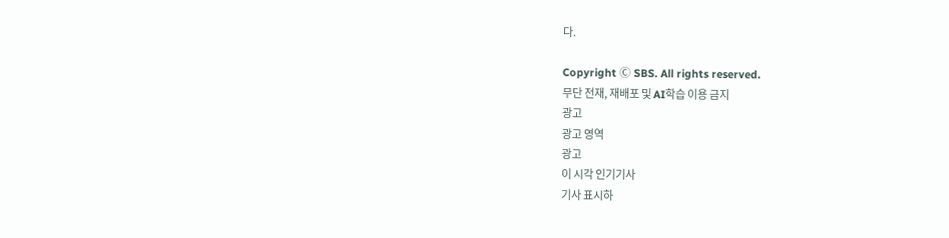다.

Copyright Ⓒ SBS. All rights reserved.
무단 전재, 재배포 및 AI학습 이용 금지
광고
광고 영역
광고
이 시각 인기기사
기사 표시하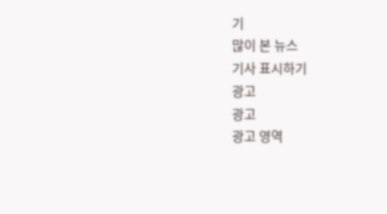기
많이 본 뉴스
기사 표시하기
광고
광고
광고 영역